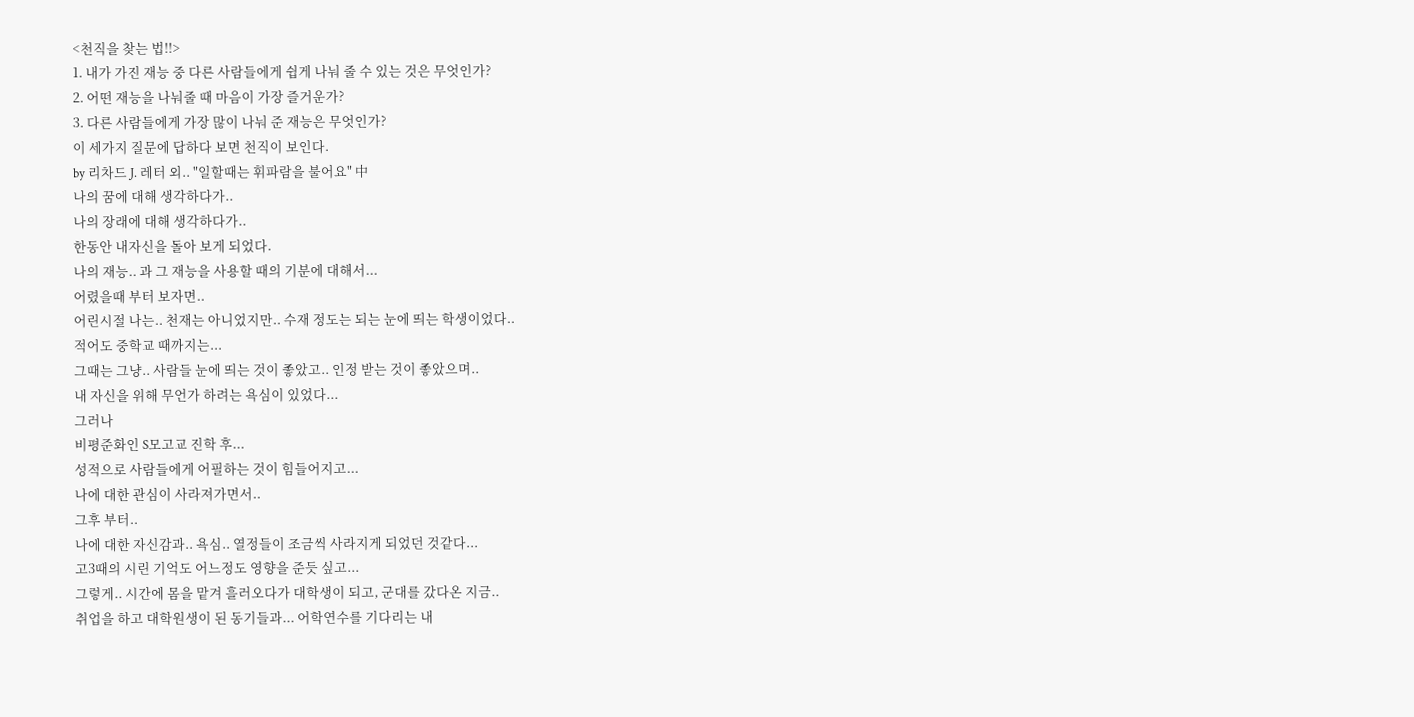<천직을 찾는 법!!>
1. 내가 가진 재능 중 다른 사람들에게 쉽게 나눠 줄 수 있는 것은 무엇인가?
2. 어떤 재능을 나눠줄 때 마음이 가장 즐거운가?
3. 다른 사람들에게 가장 많이 나눠 준 재능은 무엇인가?
이 세가지 질문에 답하다 보면 천직이 보인다.
by 리차드 J. 레터 외.. "일할때는 휘파람을 불어요" 中
나의 꿈에 대해 생각하다가..
나의 장래에 대해 생각하다가..
한동안 내자신을 돌아 보게 되었다.
나의 재능.. 과 그 재능을 사용할 때의 기분에 대해서...
어렸을때 부터 보자면..
어린시절 나는.. 천재는 아니었지만.. 수재 정도는 되는 눈에 띄는 학생이었다..
적어도 중학교 때까지는...
그때는 그냥.. 사람들 눈에 띄는 것이 좋았고.. 인정 받는 것이 좋았으며..
내 자신을 위해 무언가 하려는 욕심이 있었다...
그러나
비평준화인 S모고교 진학 후...
성적으로 사람들에게 어필하는 것이 힘들어지고...
나에 대한 관심이 사라져가면서..
그후 부터..
나에 대한 자신감과.. 욕심.. 열정들이 조금씩 사라지게 되었던 것같다...
고3때의 시린 기억도 어느정도 영향을 준듯 싶고...
그렇게.. 시간에 몸을 맡겨 흘러오다가 대학생이 되고, 군대를 갔다온 지금..
취업을 하고 대학원생이 된 동기들과... 어학연수를 기다리는 내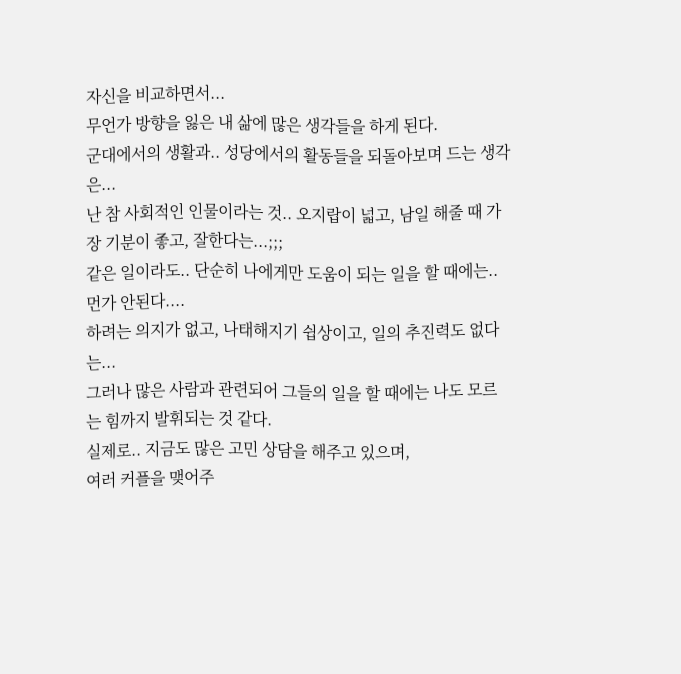자신을 비교하면서...
무언가 방향을 잃은 내 삶에 많은 생각들을 하게 된다.
군대에서의 생활과.. 성당에서의 활동들을 되돌아보며 드는 생각은...
난 참 사회적인 인물이라는 것.. 오지랍이 넓고, 남일 해줄 때 가장 기분이 좋고, 잘한다는...;;;
같은 일이라도.. 단순히 나에게만 도움이 되는 일을 할 때에는..
먼가 안된다....
하려는 의지가 없고, 나태해지기 쉽상이고, 일의 추진력도 없다는...
그러나 많은 사람과 관련되어 그들의 일을 할 때에는 나도 모르는 힘까지 발휘되는 것 같다.
실제로.. 지금도 많은 고민 상담을 해주고 있으며,
여러 커플을 맺어주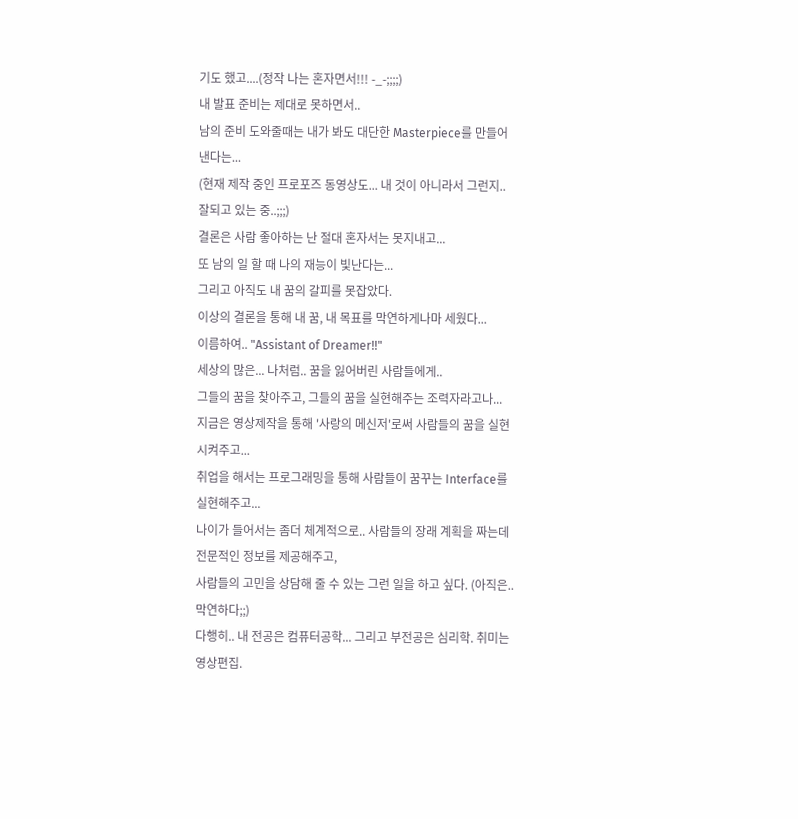기도 했고....(정작 나는 혼자면서!!! -_-;;;;)
내 발표 준비는 제대로 못하면서..
남의 준비 도와줄때는 내가 봐도 대단한 Masterpiece를 만들어 낸다는...
(현재 제작 중인 프로포즈 동영상도... 내 것이 아니라서 그런지.. 잘되고 있는 중..;;;)
결론은 사람 좋아하는 난 절대 혼자서는 못지내고...
또 남의 일 할 때 나의 재능이 빛난다는...
그리고 아직도 내 꿈의 갈피를 못잡았다.
이상의 결론을 통해 내 꿈, 내 목표를 막연하게나마 세웠다...
이름하여.. "Assistant of Dreamer!!"
세상의 많은... 나처럼.. 꿈을 잃어버린 사람들에게..
그들의 꿈을 찾아주고, 그들의 꿈을 실현해주는 조력자라고나...
지금은 영상제작을 통해 '사랑의 메신저'로써 사람들의 꿈을 실현시켜주고...
취업을 해서는 프로그래밍을 통해 사람들이 꿈꾸는 Interface를 실현해주고...
나이가 들어서는 좀더 체계적으로.. 사람들의 장래 계획을 짜는데 전문적인 정보를 제공해주고,
사람들의 고민을 상담해 줄 수 있는 그런 일을 하고 싶다. (아직은..막연하다;;)
다행히.. 내 전공은 컴퓨터공학... 그리고 부전공은 심리학. 취미는 영상편집.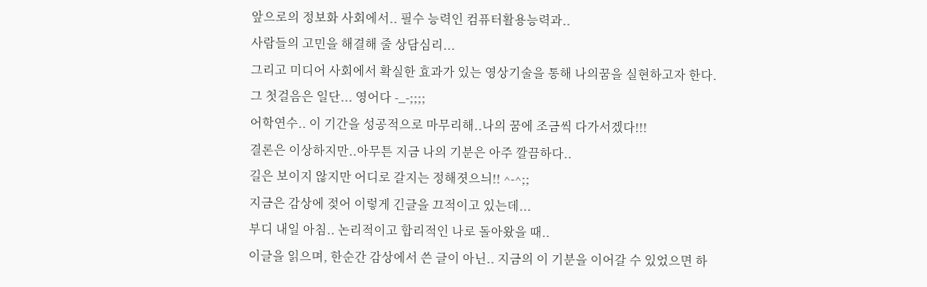앞으로의 정보화 사회에서.. 필수 능력인 컴퓨터활용능력과..
사람들의 고민을 해결해 줄 상담심리...
그리고 미디어 사회에서 확실한 효과가 있는 영상기술을 통해 나의꿈을 실현하고자 한다.
그 첫걸음은 일단... 영어다 -_-;;;;
어학연수.. 이 기간을 성공적으로 마무리해..나의 꿈에 조금씩 다가서겠다!!!
결론은 이상하지만..아무튼 지금 나의 기분은 아주 깔끔하다..
길은 보이지 않지만 어디로 갈지는 정해졋으늬!! ^-^;;
지금은 감상에 젖어 이렇게 긴글을 끄적이고 있는데...
부디 내일 아침.. 논리적이고 합리적인 나로 돌아왔을 때..
이글을 읽으며, 한순간 감상에서 쓴 글이 아닌.. 지금의 이 기분을 이어갈 수 있었으면 하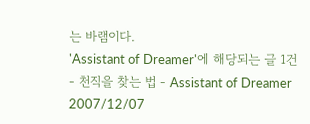는 바램이다.
'Assistant of Dreamer'에 해당되는 글 1건
- 천직을 찾는 법 - Assistant of Dreamer 2007/12/07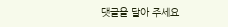댓글을 달아 주세요